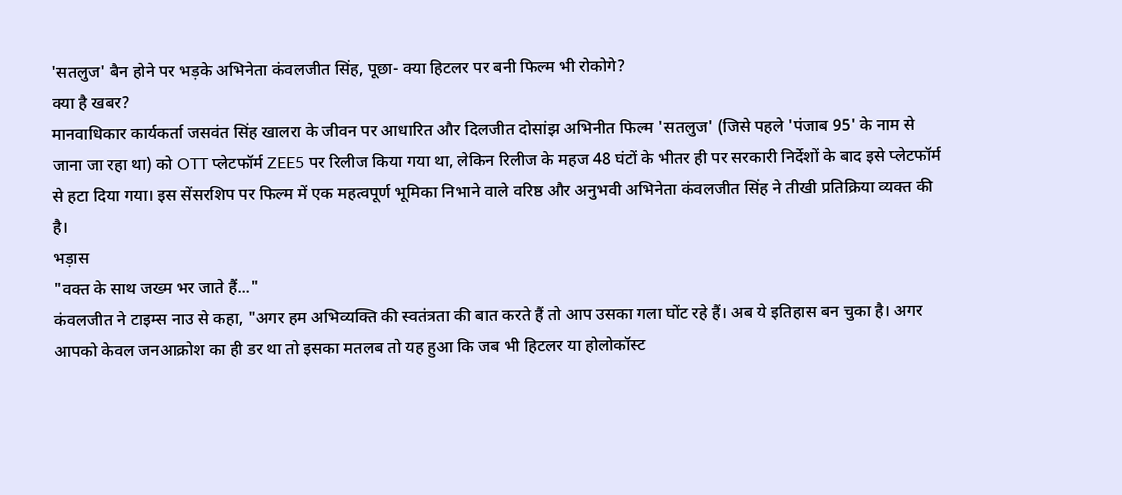'सतलुज' बैन होने पर भड़के अभिनेता कंवलजीत सिंह, पूछा- क्या हिटलर पर बनी फिल्म भी रोकोगे?
क्या है खबर?
मानवाधिकार कार्यकर्ता जसवंत सिंह खालरा के जीवन पर आधारित और दिलजीत दोसांझ अभिनीत फिल्म 'सतलुज' (जिसे पहले 'पंजाब 95' के नाम से जाना जा रहा था) को OTT प्लेटफॉर्म ZEE5 पर रिलीज किया गया था, लेकिन रिलीज के महज 48 घंटों के भीतर ही पर सरकारी निर्देशों के बाद इसे प्लेटफॉर्म से हटा दिया गया। इस सेंसरशिप पर फिल्म में एक महत्वपूर्ण भूमिका निभाने वाले वरिष्ठ और अनुभवी अभिनेता कंवलजीत सिंह ने तीखी प्रतिक्रिया व्यक्त की है।
भड़ास
"वक्त के साथ जख्म भर जाते हैं..."
कंवलजीत ने टाइम्स नाउ से कहा, "अगर हम अभिव्यक्ति की स्वतंत्रता की बात करते हैं तो आप उसका गला घोंट रहे हैं। अब ये इतिहास बन चुका है। अगर आपको केवल जनआक्रोश का ही डर था तो इसका मतलब तो यह हुआ कि जब भी हिटलर या होलोकॉस्ट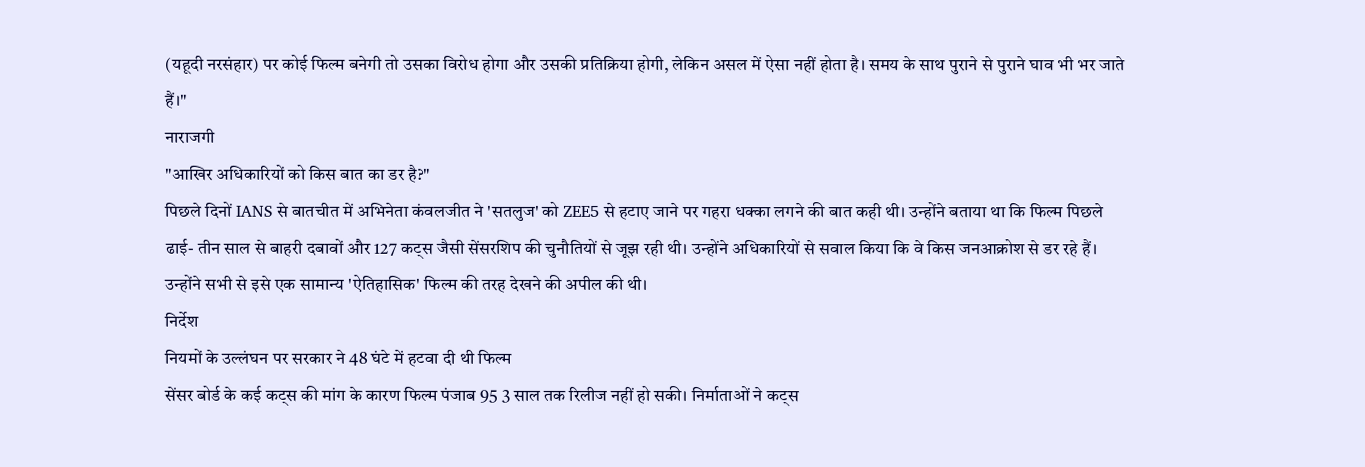(यहूदी नरसंहार) पर कोई फिल्म बनेगी तो उसका विरोध होगा और उसकी प्रतिक्रिया होगी, लेकिन असल में ऐसा नहीं होता है। समय के साथ पुराने से पुराने घाव भी भर जाते हैं।"
नाराजगी
"आखिर अधिकारियों को किस बात का डर है?"
पिछले दिनों IANS से बातचीत में अभिनेता कंवलजीत ने 'सतलुज' को ZEE5 से हटाए जाने पर गहरा धक्का लगने की बात कही थी। उन्होंने बताया था कि फिल्म पिछले ढाई- तीन साल से बाहरी दबावों और 127 कट्स जैसी सेंसरशिप की चुनौतियों से जूझ रही थी। उन्होंने अधिकारियों से सवाल किया कि वे किस जनआक्रोश से डर रहे हैं। उन्होंने सभी से इसे एक सामान्य 'ऐतिहासिक' फिल्म की तरह देखने की अपील की थी।
निर्देश
नियमों के उल्लंघन पर सरकार ने 48 घंटे में हटवा दी थी फिल्म
सेंसर बोर्ड के कई कट्स की मांग के कारण फिल्म पंजाब 95 3 साल तक रिलीज नहीं हो सकी। निर्माताओं ने कट्स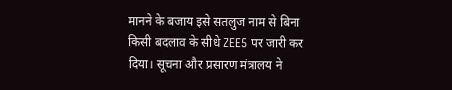मानने के बजाय इसे सतलुज नाम से बिना किसी बदलाव के सीधे ZEE5 पर जारी कर दिया। सूचना और प्रसारण मंत्रालय ने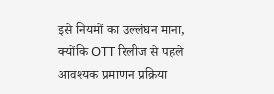इसे नियमों का उल्लंघन माना, क्योंकि OTT रिलीज से पहले आवश्यक प्रमाणन प्रक्रिया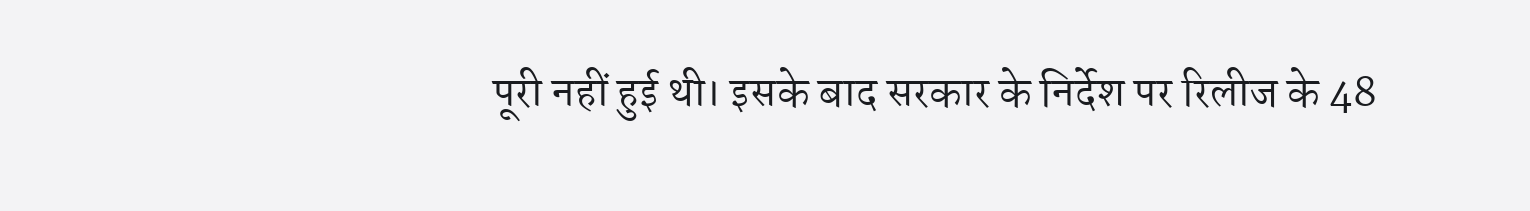पूरी नहीं हुई थी। इसके बाद सरकार के निर्देश पर रिलीज के 48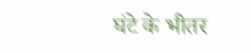घंटे के भीतर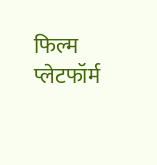फिल्म प्लेटफॉर्म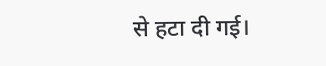से हटा दी गई।